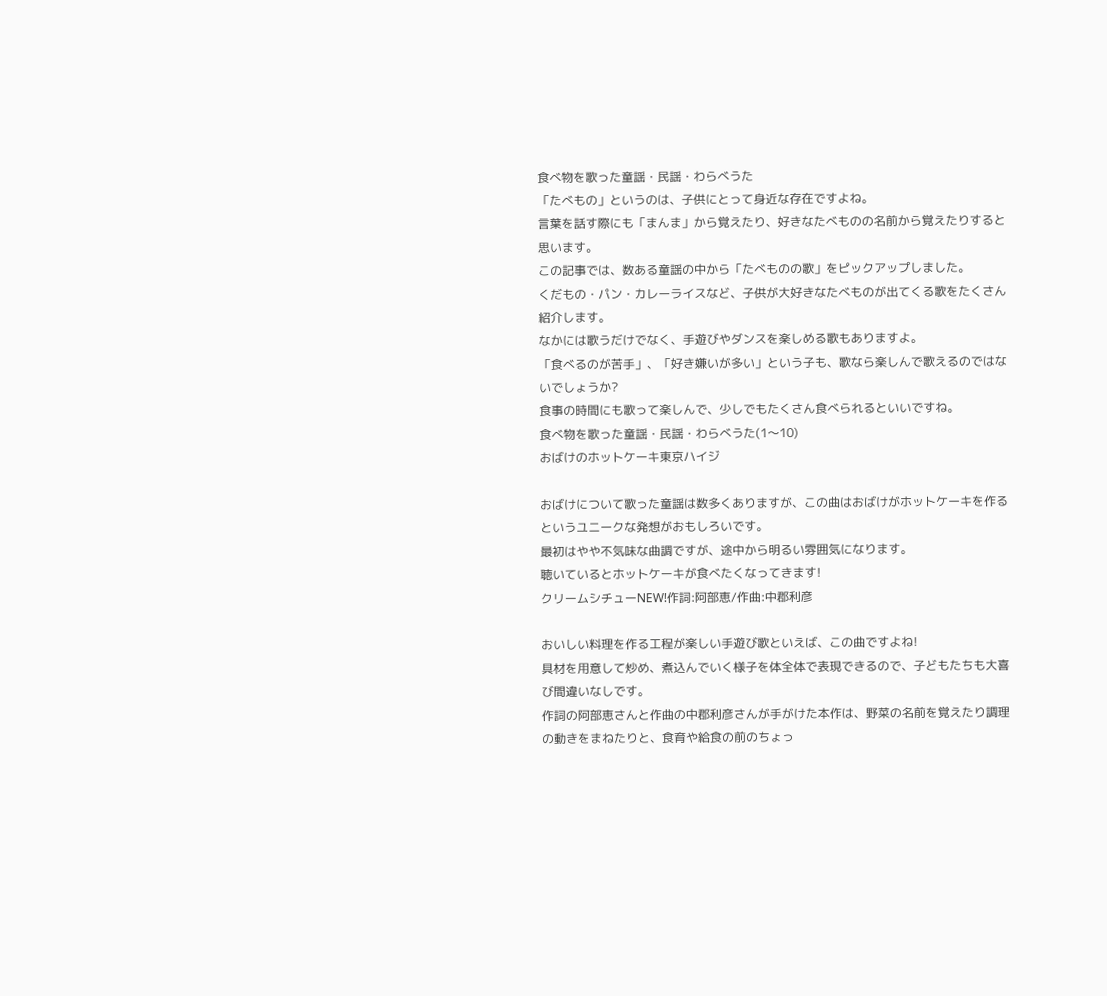食べ物を歌った童謡・民謡・わらべうた
「たべもの」というのは、子供にとって身近な存在ですよね。
言葉を話す際にも「まんま」から覚えたり、好きなたべものの名前から覚えたりすると思います。
この記事では、数ある童謡の中から「たべものの歌」をピックアップしました。
くだもの・パン・カレーライスなど、子供が大好きなたべものが出てくる歌をたくさん紹介します。
なかには歌うだけでなく、手遊びやダンスを楽しめる歌もありますよ。
「食べるのが苦手」、「好き嫌いが多い」という子も、歌なら楽しんで歌えるのではないでしょうか?
食事の時間にも歌って楽しんで、少しでもたくさん食べられるといいですね。
食べ物を歌った童謡・民謡・わらべうた(1〜10)
おばけのホットケーキ東京ハイジ

おばけについて歌った童謡は数多くありますが、この曲はおばけがホットケーキを作るというユニークな発想がおもしろいです。
最初はやや不気味な曲調ですが、途中から明るい雰囲気になります。
聴いているとホットケーキが食べたくなってきます!
クリームシチューNEW!作詞:阿部恵/作曲:中郡利彦

おいしい料理を作る工程が楽しい手遊び歌といえば、この曲ですよね!
具材を用意して炒め、煮込んでいく様子を体全体で表現できるので、子どもたちも大喜び間違いなしです。
作詞の阿部恵さんと作曲の中郡利彦さんが手がけた本作は、野菜の名前を覚えたり調理の動きをまねたりと、食育や給食の前のちょっ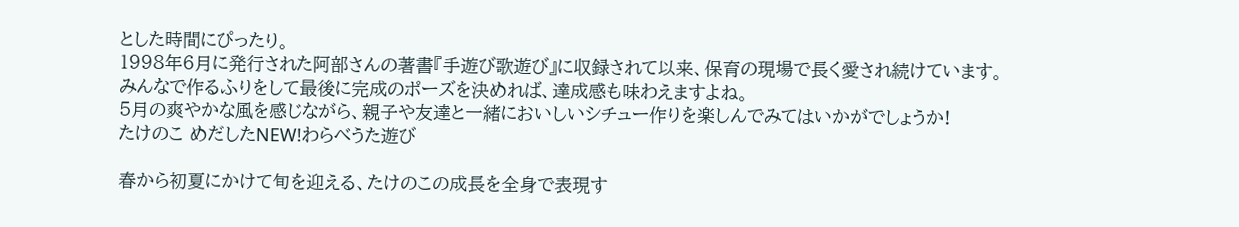とした時間にぴったり。
1998年6月に発行された阿部さんの著書『手遊び歌遊び』に収録されて以来、保育の現場で長く愛され続けています。
みんなで作るふりをして最後に完成のポーズを決めれば、達成感も味わえますよね。
5月の爽やかな風を感じながら、親子や友達と一緒においしいシチュー作りを楽しんでみてはいかがでしょうか!
たけのこ めだしたNEW!わらべうた遊び

春から初夏にかけて旬を迎える、たけのこの成長を全身で表現す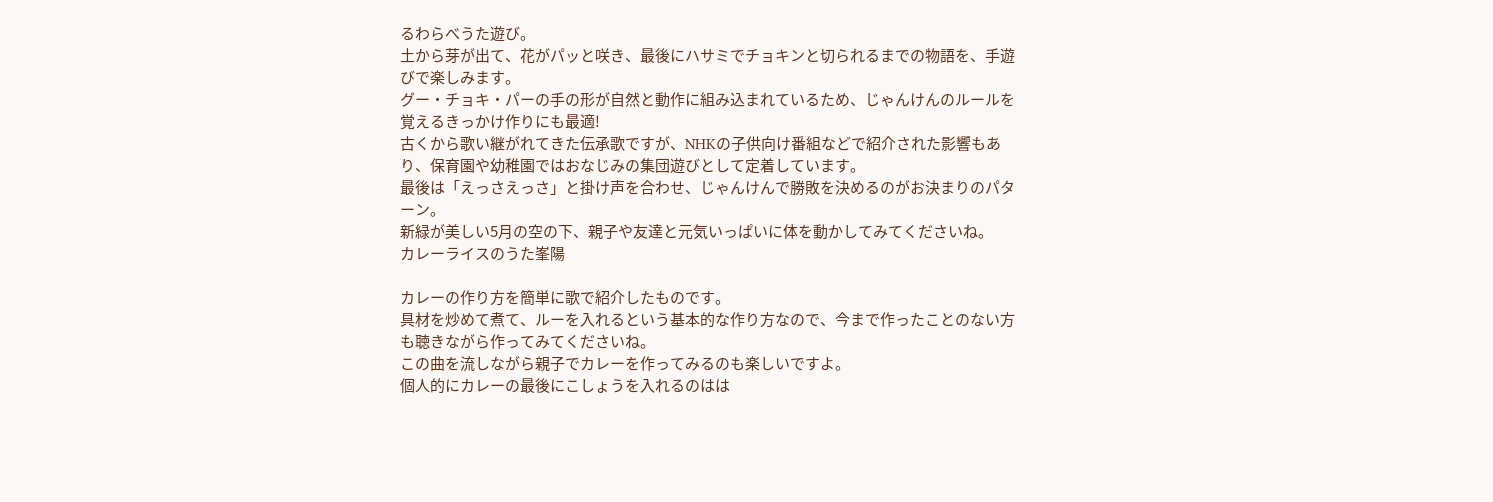るわらべうた遊び。
土から芽が出て、花がパッと咲き、最後にハサミでチョキンと切られるまでの物語を、手遊びで楽しみます。
グー・チョキ・パーの手の形が自然と動作に組み込まれているため、じゃんけんのルールを覚えるきっかけ作りにも最適!
古くから歌い継がれてきた伝承歌ですが、NHKの子供向け番組などで紹介された影響もあり、保育園や幼稚園ではおなじみの集団遊びとして定着しています。
最後は「えっさえっさ」と掛け声を合わせ、じゃんけんで勝敗を決めるのがお決まりのパターン。
新緑が美しい5月の空の下、親子や友達と元気いっぱいに体を動かしてみてくださいね。
カレーライスのうた峯陽

カレーの作り方を簡単に歌で紹介したものです。
具材を炒めて煮て、ルーを入れるという基本的な作り方なので、今まで作ったことのない方も聴きながら作ってみてくださいね。
この曲を流しながら親子でカレーを作ってみるのも楽しいですよ。
個人的にカレーの最後にこしょうを入れるのはは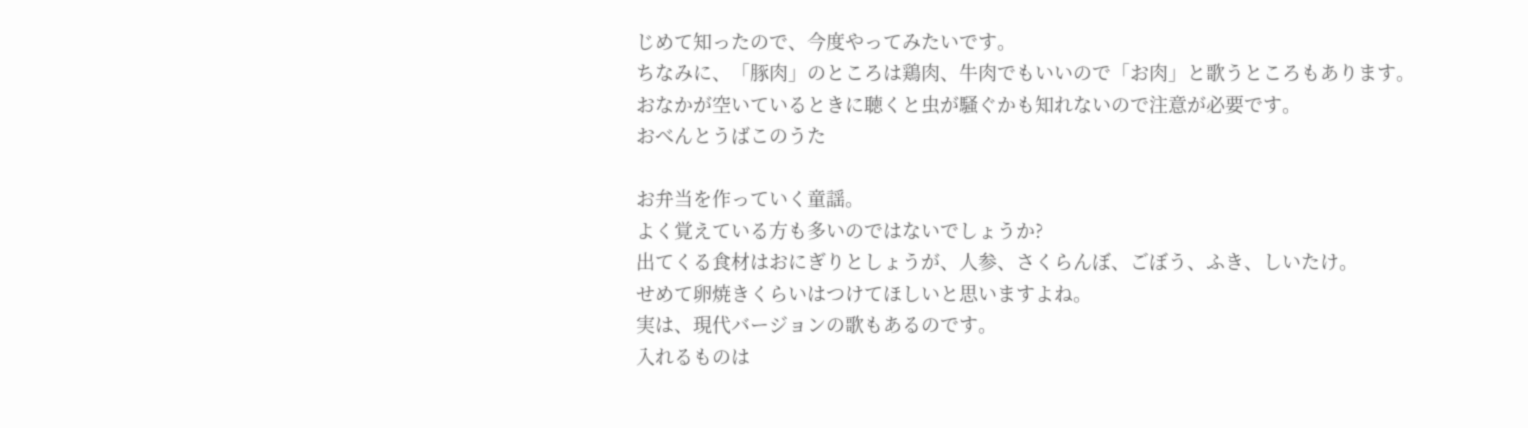じめて知ったので、今度やってみたいです。
ちなみに、「豚肉」のところは鶏肉、牛肉でもいいので「お肉」と歌うところもあります。
おなかが空いているときに聴くと虫が騒ぐかも知れないので注意が必要です。
おべんとうばこのうた

お弁当を作っていく童謡。
よく覚えている方も多いのではないでしょうか?
出てくる食材はおにぎりとしょうが、人参、さくらんぼ、ごぼう、ふき、しいたけ。
せめて卵焼きくらいはつけてほしいと思いますよね。
実は、現代バージョンの歌もあるのです。
入れるものは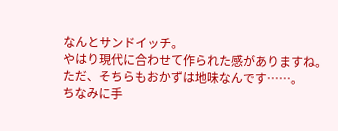なんとサンドイッチ。
やはり現代に合わせて作られた感がありますね。
ただ、そちらもおかずは地味なんです……。
ちなみに手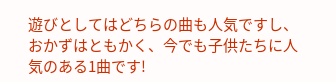遊びとしてはどちらの曲も人気ですし、おかずはともかく、今でも子供たちに人気のある1曲です!